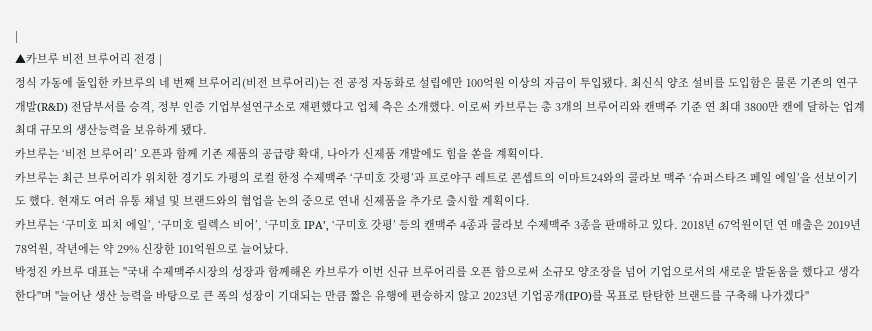|
▲카브루 비전 브루어리 전경 |
정식 가동에 돌입한 카브루의 네 번째 브루어리(비전 브루어리)는 전 공정 자동화로 설립에만 100억원 이상의 자금이 투입됐다. 최신식 양조 설비를 도입함은 물론 기존의 연구개발(R&D) 전담부서를 승격, 정부 인증 기업부설연구소로 재편했다고 업체 측은 소개했다. 이로써 카브루는 총 3개의 브루어리와 캔맥주 기준 연 최대 3800만 캔에 달하는 업계 최대 규모의 생산능력을 보유하게 됐다.
카브루는 ‘비전 브루어리’ 오픈과 함께 기존 제품의 공급량 확대, 나아가 신제품 개발에도 힘을 쏟을 계획이다.
카브루는 최근 브루어리가 위치한 경기도 가평의 로컬 한정 수제맥주 ‘구미호 갓평’과 프로야구 레트로 콘셉트의 이마트24와의 콜라보 맥주 ‘슈퍼스타즈 페일 에일’을 선보이기도 했다. 현재도 여러 유통 채널 및 브랜드와의 협업을 논의 중으로 연내 신제품을 추가로 출시할 계획이다.
카브루는 ‘구미호 피치 에일’, ‘구미호 릴렉스 비어’, ‘구미호 IPA’, ‘구미호 갓평’ 등의 캔맥주 4종과 콜라보 수제맥주 3종을 판매하고 있다. 2018년 67억원이던 연 매출은 2019년 78억원, 작년에는 약 29% 신장한 101억원으로 늘어났다.
박정진 카브루 대표는 "국내 수제맥주시장의 성장과 함께해온 카브루가 이번 신규 브루어리를 오픈 함으로써 소규모 양조장을 넘어 기업으로서의 새로운 발돋움을 했다고 생각한다"며 "늘어난 생산 능력을 바탕으로 큰 폭의 성장이 기대되는 만큼 짧은 유행에 편승하지 않고 2023년 기업공개(IPO)를 목표로 탄탄한 브랜드를 구축해 나가겠다"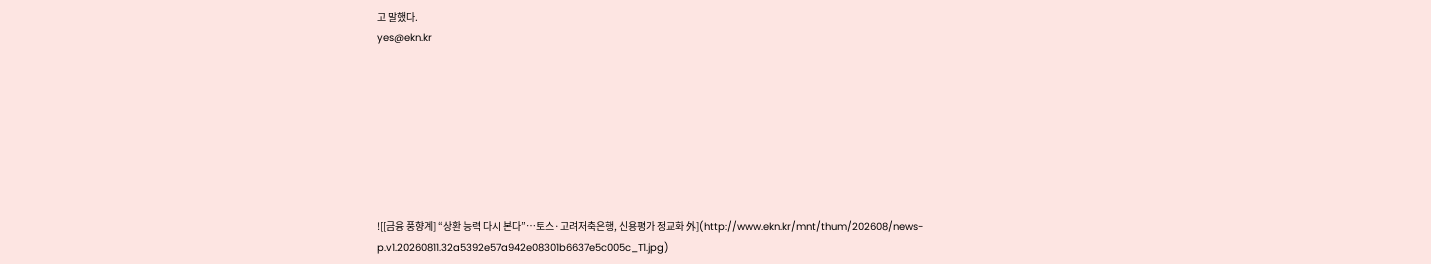고 말했다.
yes@ekn.kr








![[금융 풍향계] “상환 능력 다시 본다”…토스·고려저축은행, 신용평가 정교화 外](http://www.ekn.kr/mnt/thum/202608/news-p.v1.20260811.32a5392e57a942e08301b6637e5c005c_T1.jpg)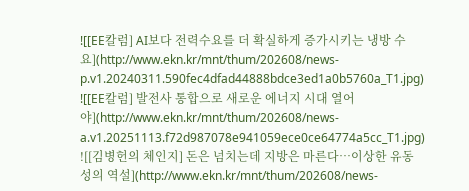![[EE칼럼] AI보다 전력수요를 더 확실하게 증가시키는 냉방 수요](http://www.ekn.kr/mnt/thum/202608/news-p.v1.20240311.590fec4dfad44888bdce3ed1a0b5760a_T1.jpg)
![[EE칼럼] 발전사 통합으로 새로운 에너지 시대 열어야](http://www.ekn.kr/mnt/thum/202608/news-a.v1.20251113.f72d987078e941059ece0ce64774a5cc_T1.jpg)
![[김병헌의 체인지] 돈은 넘치는데 지방은 마른다…이상한 유동성의 역설](http://www.ekn.kr/mnt/thum/202608/news-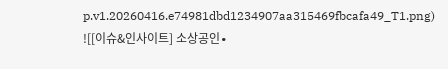p.v1.20260416.e74981dbd1234907aa315469fbcafa49_T1.png)
![[이슈&인사이트] 소상공인∙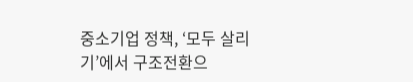중소기업 정책, ‘모두 살리기’에서 구조전환으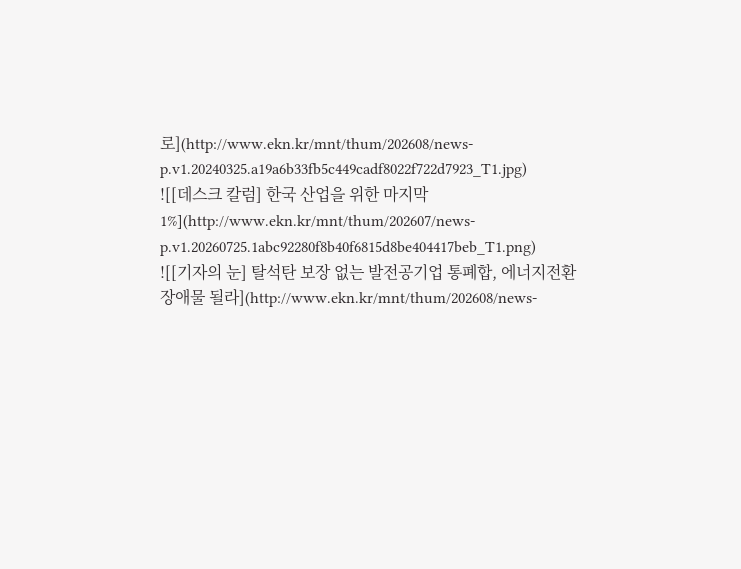로](http://www.ekn.kr/mnt/thum/202608/news-p.v1.20240325.a19a6b33fb5c449cadf8022f722d7923_T1.jpg)
![[데스크 칼럼] 한국 산업을 위한 마지막 1%](http://www.ekn.kr/mnt/thum/202607/news-p.v1.20260725.1abc92280f8b40f6815d8be404417beb_T1.png)
![[기자의 눈] 탈석탄 보장 없는 발전공기업 통폐합, 에너지전환 장애물 될라](http://www.ekn.kr/mnt/thum/202608/news-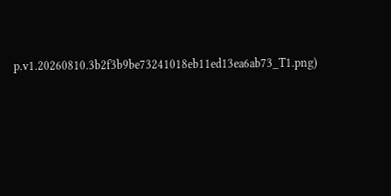p.v1.20260810.3b2f3b9be73241018eb11ed13ea6ab73_T1.png)